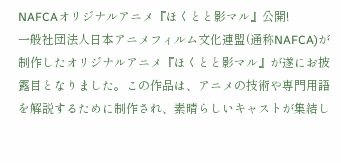NAFCAオリジナルアニメ『ほくとと影マル』公開!
一般社団法人日本アニメフィルム文化連盟(通称NAFCA)が制作したオリジナルアニメ『ほくとと影マル』が遂にお披露目となりました。この作品は、アニメの技術や専門用語を解説するために制作され、素晴らしいキャストが集結し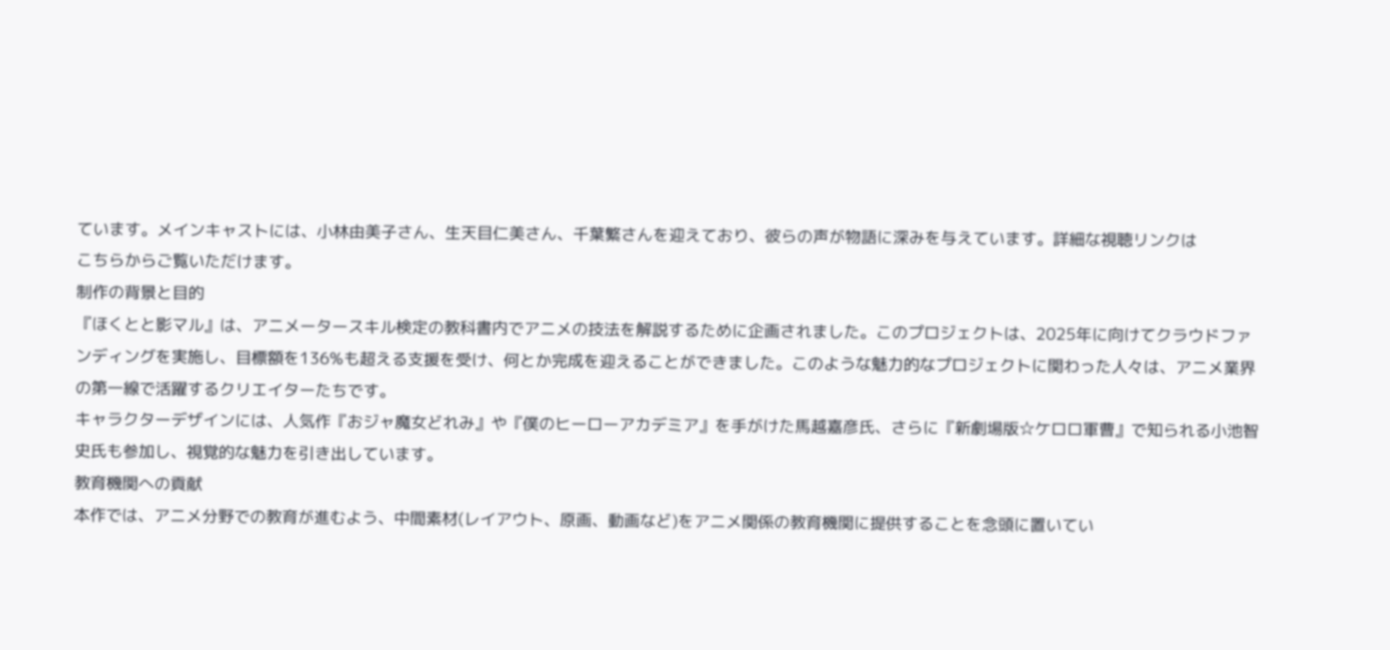ています。メインキャストには、小林由美子さん、生天目仁美さん、千葉繁さんを迎えており、彼らの声が物語に深みを与えています。詳細な視聴リンクは
こちらからご覧いただけます。
制作の背景と目的
『ほくとと影マル』は、アニメータースキル検定の教科書内でアニメの技法を解説するために企画されました。このプロジェクトは、2025年に向けてクラウドファンディングを実施し、目標額を136%も超える支援を受け、何とか完成を迎えることができました。このような魅力的なプロジェクトに関わった人々は、アニメ業界の第一線で活躍するクリエイターたちです。
キャラクターデザインには、人気作『おジャ魔女どれみ』や『僕のヒーローアカデミア』を手がけた馬越嘉彦氏、さらに『新劇場版☆ケロロ軍曹』で知られる小池智史氏も参加し、視覚的な魅力を引き出しています。
教育機関への貢献
本作では、アニメ分野での教育が進むよう、中間素材(レイアウト、原画、動画など)をアニメ関係の教育機関に提供することを念頭に置いてい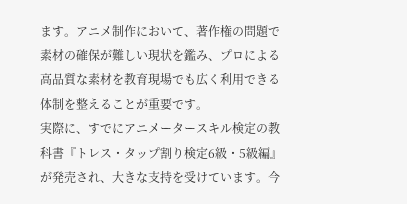ます。アニメ制作において、著作権の問題で素材の確保が難しい現状を鑑み、プロによる高品質な素材を教育現場でも広く利用できる体制を整えることが重要です。
実際に、すでにアニメータースキル検定の教科書『トレス・タップ割り検定6級・5級編』が発売され、大きな支持を受けています。今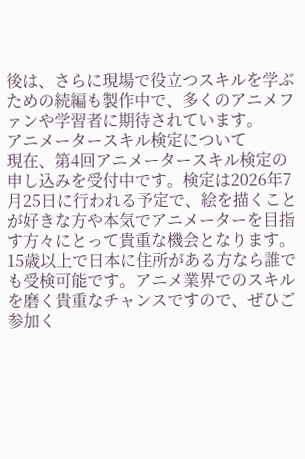後は、さらに現場で役立つスキルを学ぶための続編も製作中で、多くのアニメファンや学習者に期待されています。
アニメータースキル検定について
現在、第4回アニメータースキル検定の申し込みを受付中です。検定は2026年7月25日に行われる予定で、絵を描くことが好きな方や本気でアニメーターを目指す方々にとって貴重な機会となります。15歳以上で日本に住所がある方なら誰でも受検可能です。アニメ業界でのスキルを磨く貴重なチャンスですので、ぜひご参加く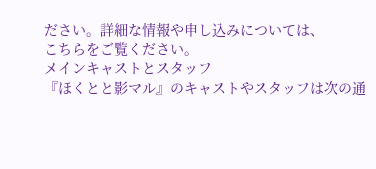ださい。詳細な情報や申し込みについては、
こちらをご覧ください。
メインキャストとスタッフ
『ほくとと影マル』のキャストやスタッフは次の通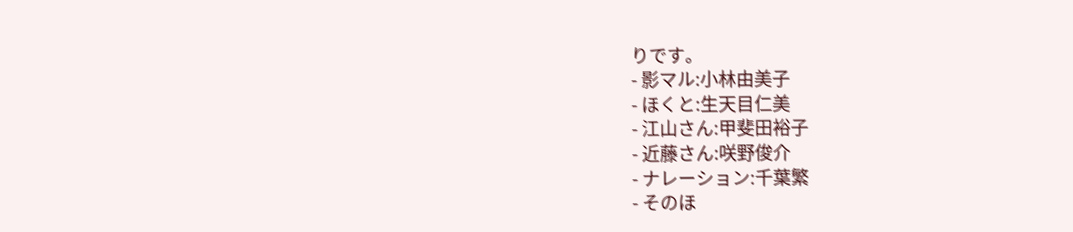りです。
- 影マル:小林由美子
- ほくと:生天目仁美
- 江山さん:甲斐田裕子
- 近藤さん:咲野俊介
- ナレーション:千葉繁
- そのほ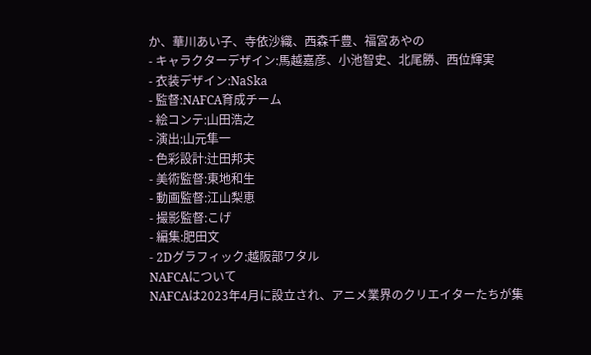か、華川あい子、寺依沙織、西森千豊、福宮あやの
- キャラクターデザイン:馬越嘉彦、小池智史、北尾勝、西位輝実
- 衣装デザイン:NaSka
- 監督:NAFCA育成チーム
- 絵コンテ:山田浩之
- 演出:山元隼一
- 色彩設計:辻田邦夫
- 美術監督:東地和生
- 動画監督:江山梨恵
- 撮影監督:こげ
- 編集:肥田文
- 2Dグラフィック:越阪部ワタル
NAFCAについて
NAFCAは2023年4月に設立され、アニメ業界のクリエイターたちが集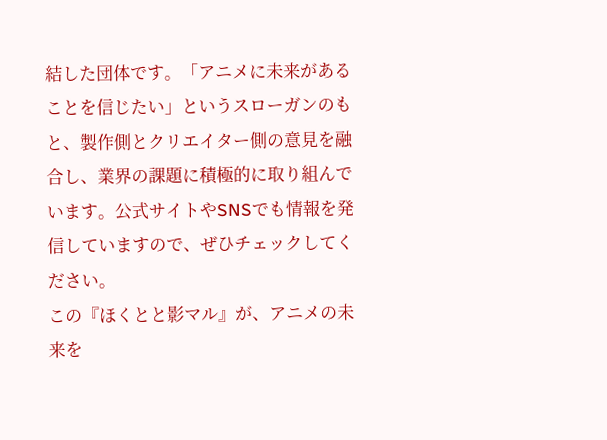結した団体です。「アニメに未来があることを信じたい」というスローガンのもと、製作側とクリエイター側の意見を融合し、業界の課題に積極的に取り組んでいます。公式サイトやSNSでも情報を発信していますので、ぜひチェックしてください。
この『ほくとと影マル』が、アニメの未来を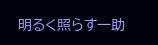明るく照らす一助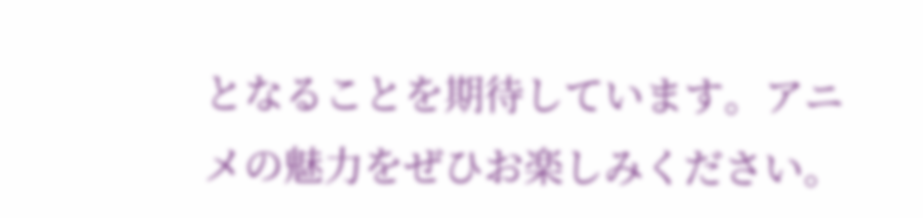となることを期待しています。アニメの魅力をぜひお楽しみください。